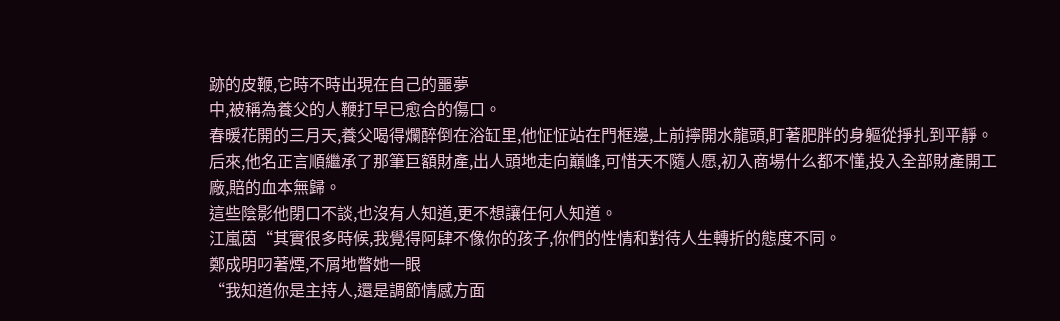跡的皮鞭,它時不時出現在自己的噩夢
中,被稱為養父的人鞭打早已愈合的傷口。
春暖花開的三月天,養父喝得爛醉倒在浴缸里,他怔怔站在門框邊,上前擰開水龍頭,盯著肥胖的身軀從掙扎到平靜。
后來,他名正言順繼承了那筆巨額財產,出人頭地走向巔峰,可惜天不隨人愿,初入商場什么都不懂,投入全部財產開工廠,賠的血本無歸。
這些陰影他閉口不談,也沒有人知道,更不想讓任何人知道。
江嵐茵“其實很多時候,我覺得阿肆不像你的孩子,你們的性情和對待人生轉折的態度不同。
鄭成明叼著煙,不屑地瞥她一眼
“我知道你是主持人,還是調節情感方面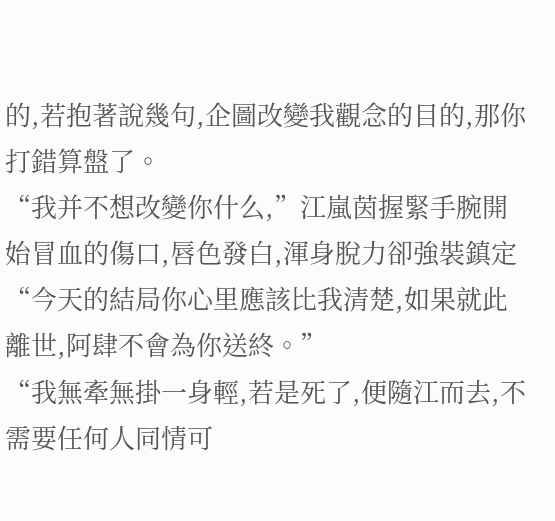的,若抱著說幾句,企圖改變我觀念的目的,那你打錯算盤了。
“我并不想改變你什么,”江嵐茵握緊手腕開始冒血的傷口,唇色發白,渾身脫力卻強裝鎮定“今天的結局你心里應該比我清楚,如果就此離世,阿肆不會為你送終。”
“我無牽無掛一身輕,若是死了,便隨江而去,不需要任何人同情可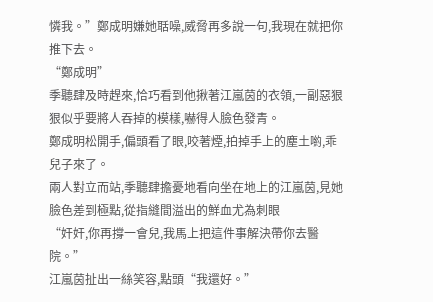憐我。”鄭成明嫌她聒噪,威脅再多說一句,我現在就把你推下去。
“鄭成明”
季聽肆及時趕來,恰巧看到他揪著江嵐茵的衣領,一副惡狠狠似乎要將人吞掉的模樣,嚇得人臉色發青。
鄭成明松開手,偏頭看了眼,咬著煙,拍掉手上的塵土喲,乖兒子來了。
兩人對立而站,季聽肆擔憂地看向坐在地上的江嵐茵,見她臉色差到極點,從指縫間溢出的鮮血尤為刺眼
“奸奸,你再撐一會兒,我馬上把這件事解決帶你去醫院。”
江嵐茵扯出一絲笑容,點頭“我還好。”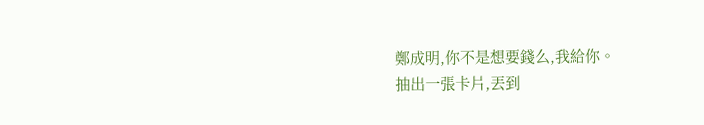鄭成明,你不是想要錢么,我給你。
抽出一張卡片,丟到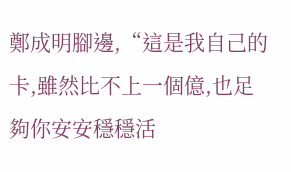鄭成明腳邊,“這是我自己的卡,雖然比不上一個億,也足夠你安安穩穩活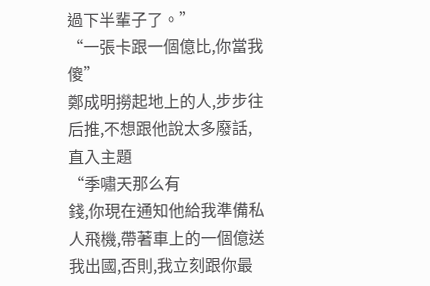過下半輩子了。”
“一張卡跟一個億比,你當我傻”
鄭成明撈起地上的人,步步往后推,不想跟他說太多廢話,直入主題
“季嘯天那么有
錢,你現在通知他給我準備私人飛機,帶著車上的一個億送我出國,否則,我立刻跟你最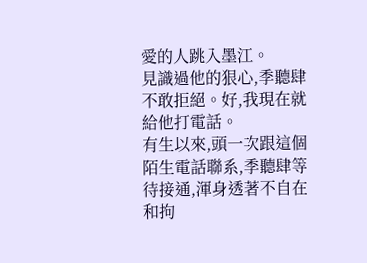愛的人跳入墨江。
見識過他的狠心,季聽肆不敢拒絕。好,我現在就給他打電話。
有生以來,頭一次跟這個陌生電話聯系,季聽肆等待接通,渾身透著不自在和拘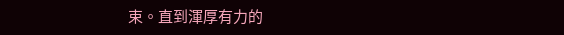束。直到渾厚有力的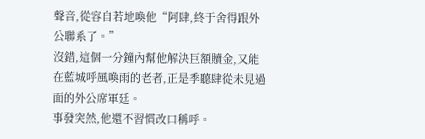聲音,從容自若地喚他“阿肆,終于舍得跟外公聯系了。”
沒錯,這個一分鐘內幫他解決巨額贖金,又能在藍城呼風喚雨的老者,正是季聽肆從未見過面的外公席軍廷。
事發突然,他還不習慣改口稱呼。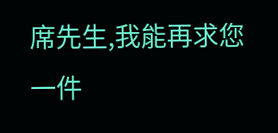席先生,我能再求您一件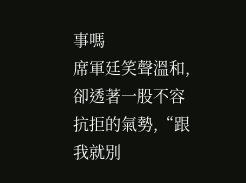事嗎
席軍廷笑聲溫和,卻透著一股不容抗拒的氣勢,“跟我就別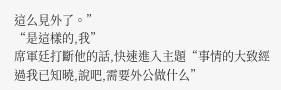這么見外了。”
“是這樣的,我”
席軍廷打斷他的話,快速進入主題“事情的大致經過我已知曉,說吧,需要外公做什么”